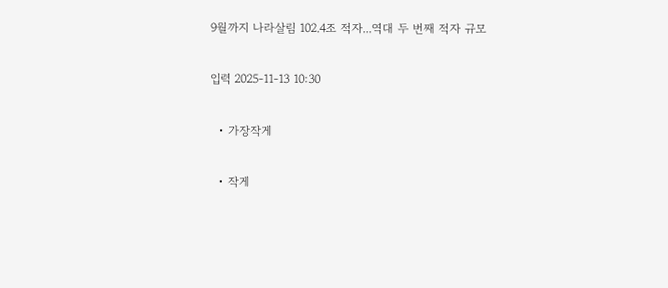9월까지 나라살림 102.4조 적자...역대 두 번째 적자 규모

입력 2025-11-13 10:30

  • 가장작게

  • 작게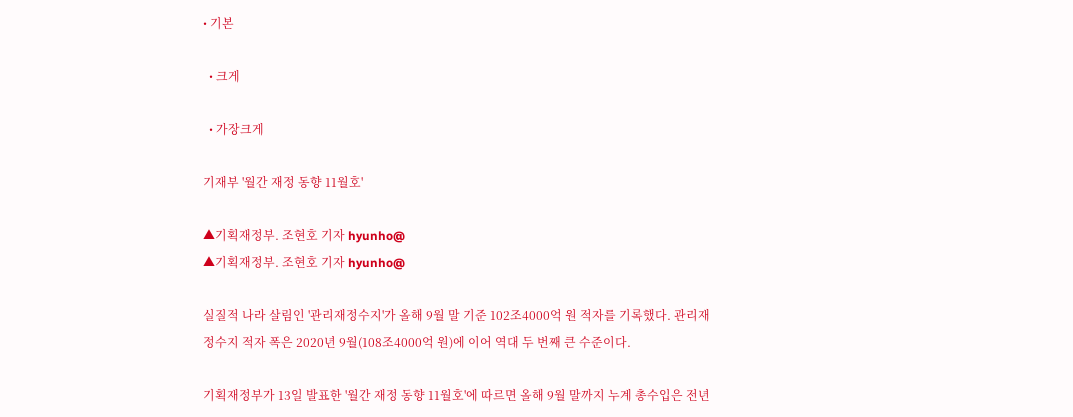• 기본

  • 크게

  • 가장크게

기재부 '월간 재정 동향 11월호'

▲기획재정부. 조현호 기자 hyunho@
▲기획재정부. 조현호 기자 hyunho@

실질적 나라 살림인 '관리재정수지'가 올해 9월 말 기준 102조4000억 원 적자를 기록했다. 관리재정수지 적자 폭은 2020년 9월(108조4000억 원)에 이어 역대 두 번째 큰 수준이다.

기획재정부가 13일 발표한 '월간 재정 동향 11월호'에 따르면 올해 9월 말까지 누계 총수입은 전년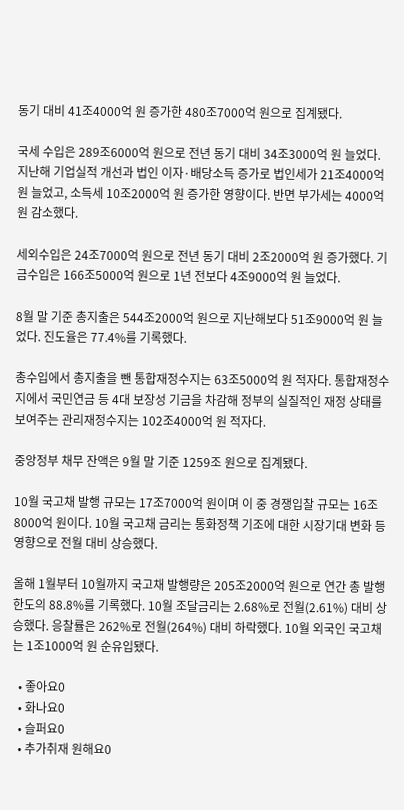동기 대비 41조4000억 원 증가한 480조7000억 원으로 집계됐다.

국세 수입은 289조6000억 원으로 전년 동기 대비 34조3000억 원 늘었다. 지난해 기업실적 개선과 법인 이자·배당소득 증가로 법인세가 21조4000억 원 늘었고, 소득세 10조2000억 원 증가한 영향이다. 반면 부가세는 4000억 원 감소했다.

세외수입은 24조7000억 원으로 전년 동기 대비 2조2000억 원 증가했다. 기금수입은 166조5000억 원으로 1년 전보다 4조9000억 원 늘었다.

8월 말 기준 총지출은 544조2000억 원으로 지난해보다 51조9000억 원 늘었다. 진도율은 77.4%를 기록했다.

총수입에서 총지출을 뺀 통합재정수지는 63조5000억 원 적자다. 통합재정수지에서 국민연금 등 4대 보장성 기금을 차감해 정부의 실질적인 재정 상태를 보여주는 관리재정수지는 102조4000억 원 적자다.

중앙정부 채무 잔액은 9월 말 기준 1259조 원으로 집계됐다.

10월 국고채 발행 규모는 17조7000억 원이며 이 중 경쟁입찰 규모는 16조8000억 원이다. 10월 국고채 금리는 통화정책 기조에 대한 시장기대 변화 등 영향으로 전월 대비 상승했다.

올해 1월부터 10월까지 국고채 발행량은 205조2000억 원으로 연간 총 발행 한도의 88.8%를 기록했다. 10월 조달금리는 2.68%로 전월(2.61%) 대비 상승했다. 응찰률은 262%로 전월(264%) 대비 하락했다. 10월 외국인 국고채는 1조1000억 원 순유입됐다.

  • 좋아요0
  • 화나요0
  • 슬퍼요0
  • 추가취재 원해요0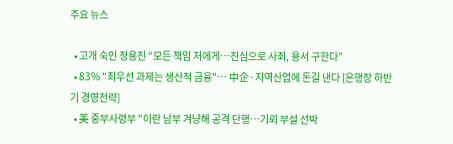주요 뉴스

  • 고개 숙인 정용진 “모든 책임 저에게⋯진심으로 사죄, 용서 구한다”
  • 83% "최우선 과제는 생산적 금융"⋯ 中企·지역산업에 돈길 낸다 [은행장 하반기 경영전략]
  • 美 중부사령부 "이란 남부 겨냥해 공격 단행⋯기뢰 부설 선박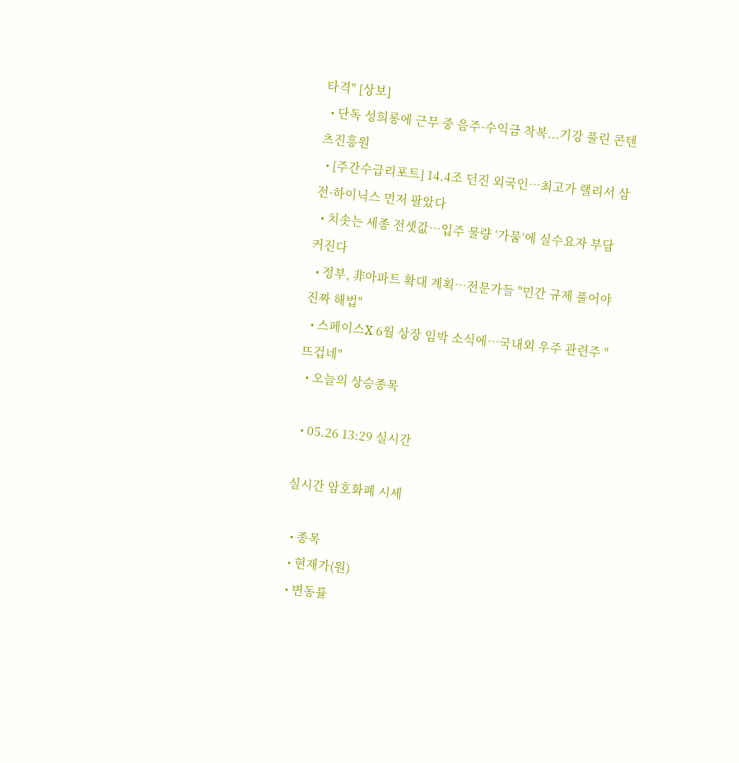타격" [상보]
  • 단독 성희롱에 근무 중 음주·수익금 착복...기강 풀린 콘텐츠진흥원
  • [주간수급리포트] 14.4조 던진 외국인…최고가 랠리서 삼전·하이닉스 먼저 팔았다
  • 치솟는 세종 전셋값…입주 물량 ‘가뭄’에 실수요자 부담 커진다
  • 정부, 非아파트 확대 계획⋯전문가들 "민간 규제 풀어야 진짜 해법"
  • 스페이스X 6월 상장 임박 소식에⋯국내외 우주 관련주 "뜨겁네"
  • 오늘의 상승종목

  • 05.26 13:29 실시간

실시간 암호화폐 시세

  • 종목
  • 현재가(원)
  • 변동률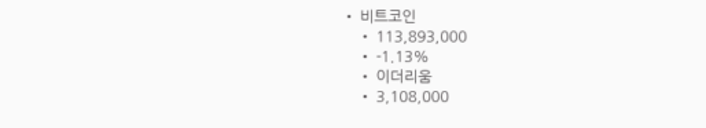• 비트코인
    • 113,893,000
    • -1.13%
    • 이더리움
    • 3,108,000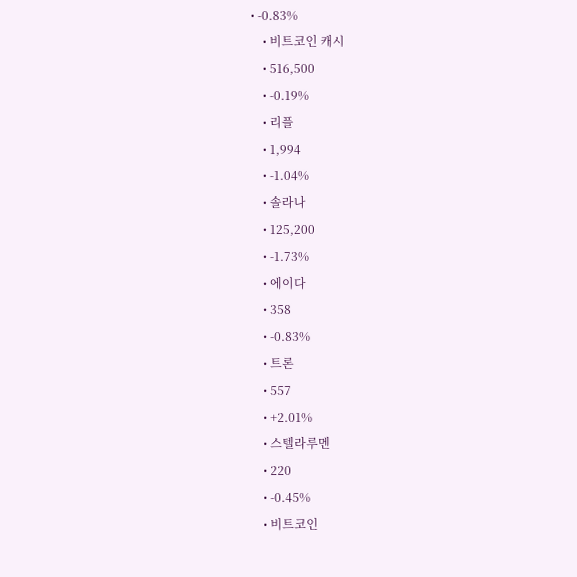• -0.83%
    • 비트코인 캐시
    • 516,500
    • -0.19%
    • 리플
    • 1,994
    • -1.04%
    • 솔라나
    • 125,200
    • -1.73%
    • 에이다
    • 358
    • -0.83%
    • 트론
    • 557
    • +2.01%
    • 스텔라루멘
    • 220
    • -0.45%
    • 비트코인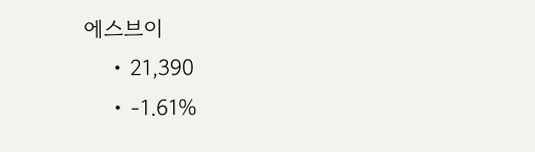에스브이
    • 21,390
    • -1.61%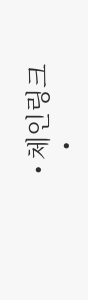• 체인링크
    •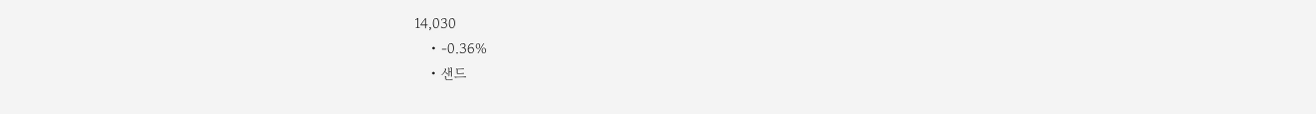14,030
    • -0.36%
    • 샌드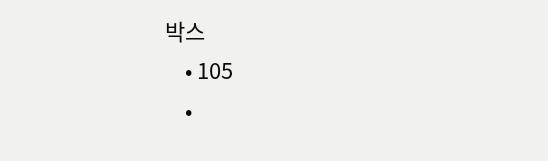박스
    • 105
    •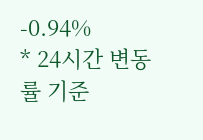-0.94%
* 24시간 변동률 기준